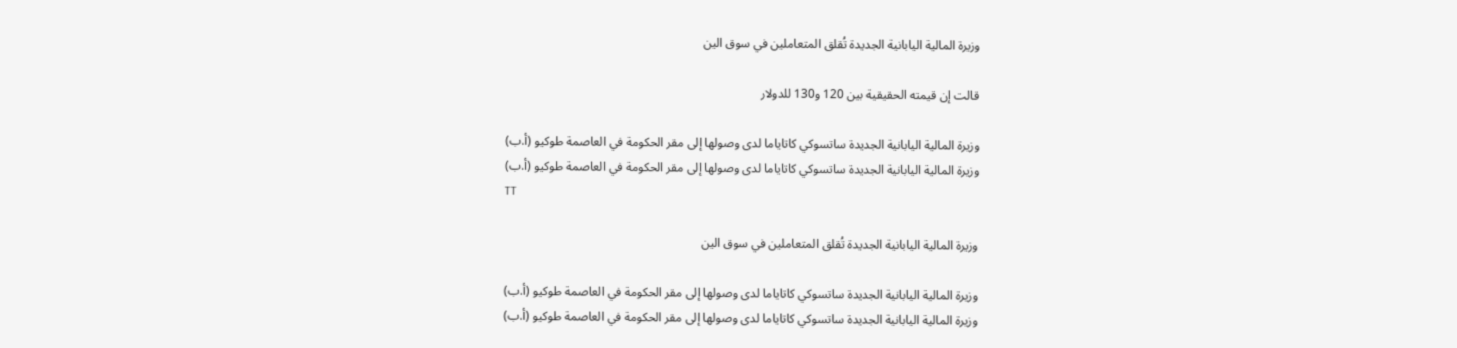وزيرة المالية اليابانية الجديدة تُقلق المتعاملين في سوق الين

قالت إن قيمته الحقيقية بين 120 و130 للدولار

وزيرة المالية اليابانية الجديدة ساتسوكي كاتاياما لدى وصولها إلى مقر الحكومة في العاصمة طوكيو (أ.ب)
وزيرة المالية اليابانية الجديدة ساتسوكي كاتاياما لدى وصولها إلى مقر الحكومة في العاصمة طوكيو (أ.ب)
TT

وزيرة المالية اليابانية الجديدة تُقلق المتعاملين في سوق الين

وزيرة المالية اليابانية الجديدة ساتسوكي كاتاياما لدى وصولها إلى مقر الحكومة في العاصمة طوكيو (أ.ب)
وزيرة المالية اليابانية الجديدة ساتسوكي كاتاياما لدى وصولها إلى مقر الحكومة في العاصمة طوكيو (أ.ب)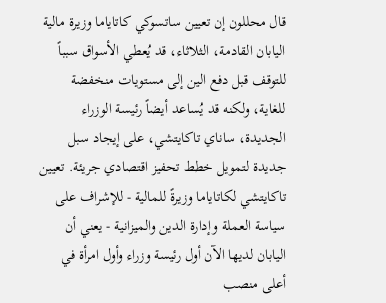قال محللون إن تعيين ساتسوكي كاتاياما وزيرة مالية اليابان القادمة، الثلاثاء، قد يُعطي الأسواق سبباً للتوقف قبل دفع الين إلى مستويات منخفضة للغاية، ولكنه قد يُساعد أيضاً رئيسة الوزراء الجديدة، ساناي تاكايتشي، على إيجاد سبل جديدة لتمويل خطط تحفيز اقتصادي جريئة. تعيين تاكايتشي لكاتاياما وزيرةً للمالية - للإشراف على سياسة العملة وإدارة الدين والميزانية - يعني أن اليابان لديها الآن أول رئيسة وزراء وأول امرأة في أعلى منصب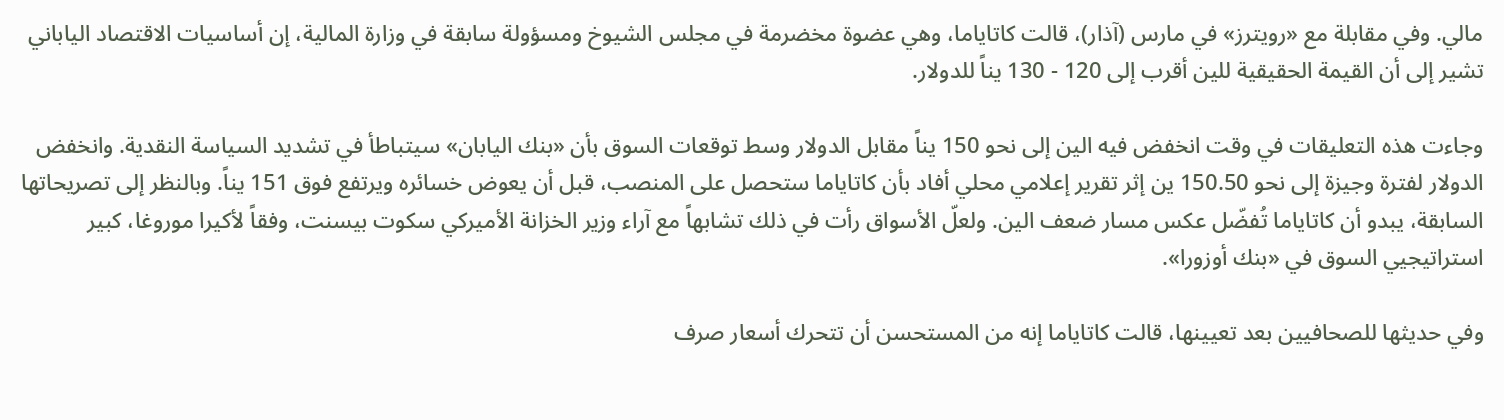مالي. وفي مقابلة مع «رويترز» في مارس (آذار)، قالت كاتاياما، وهي عضوة مخضرمة في مجلس الشيوخ ومسؤولة سابقة في وزارة المالية، إن أساسيات الاقتصاد الياباني تشير إلى أن القيمة الحقيقية للين أقرب إلى 120 - 130 يناً للدولار.

وجاءت هذه التعليقات في وقت انخفض فيه الين إلى نحو 150 يناً مقابل الدولار وسط توقعات السوق بأن «بنك اليابان» سيتباطأ في تشديد السياسة النقدية. وانخفض الدولار لفترة وجيزة إلى نحو 150.50 ين إثر تقرير إعلامي محلي أفاد بأن كاتاياما ستحصل على المنصب، قبل أن يعوض خسائره ويرتفع فوق 151 يناً. وبالنظر إلى تصريحاتها السابقة، يبدو أن كاتاياما تُفضّل عكس مسار ضعف الين. ولعلّ الأسواق رأت في ذلك تشابهاً مع آراء وزير الخزانة الأميركي سكوت بيسنت، وفقاً لأكيرا موروغا، كبير استراتيجيي السوق في «بنك أوزورا».

وفي حديثها للصحافيين بعد تعيينها، قالت كاتاياما إنه من المستحسن أن تتحرك أسعار صرف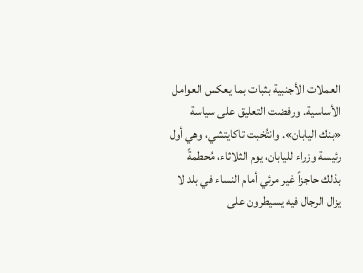العملات الأجنبية بثبات بما يعكس العوامل الأساسية. ورفضت التعليق على سياسة «بنك اليابان». وانتُخبت تاكايتشي، وهي أول رئيسة وزراء لليابان، يوم الثلاثاء، مُحطمةً بذلك حاجزاً غير مرئي أمام النساء في بلد لا يزال الرجال فيه يسيطرون على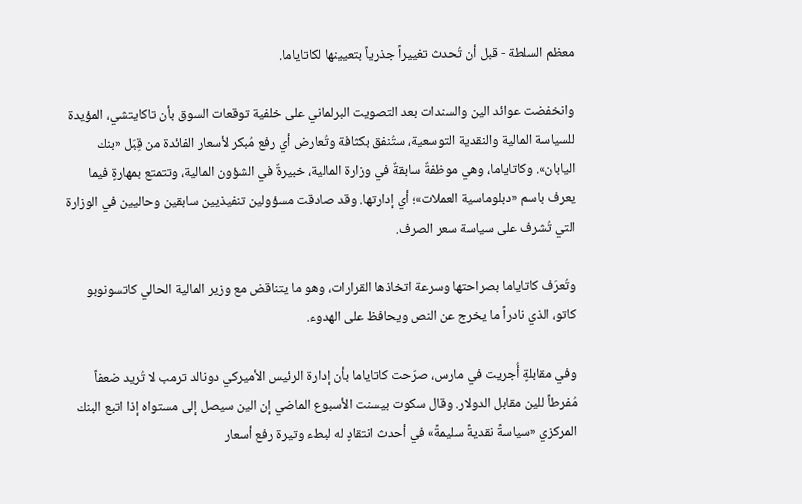معظم السلطة - قبل أن تُحدث تغييراً جذرياً بتعيينها لكاتاياما.

وانخفضت عوائد الين والسندات بعد التصويت البرلماني على خلفية توقعات السوق بأن تاكايتشي، المؤيدة للسياسة المالية والنقدية التوسعية، ستُنفق بكثافة وتُعارض أي رفع مُبكر لأسعار الفائدة من قِبَل «بنك اليابان». وكاتاياما، وهي موظفةٌ سابقةٌ في وزارة المالية، خبيرةٌ في الشؤون المالية، وتتمتع بمهارةٍ فيما يعرف باسم «دبلوماسية العملات»؛ أي إدارتها. وقد صادقت مسؤولين تنفيذيين سابقين وحاليين في الوزارة التي تُشرف على سياسة سعر الصرف.

وتُعرَف كاتاياما بصراحتها وسرعة اتخاذها القرارات، وهو ما يتناقض مع وزير المالية الحالي كاتسونوبو كاتو، الذي نادراً ما يخرج عن النص ويحافظ على الهدوء.

وفي مقابلةٍ أُجريت في مارس، صرّحت كاتاياما بأن إدارة الرئيس الأميركي دونالد ترمب لا تُريد ضعفاً مُفرطاً للين مقابل الدولار. وقال سكوت بيسنت الأسبوع الماضي إن الين سيصل إلى مستواه إذا اتبع البنك المركزي «سياسةً نقديةً سليمةً» في أحدث انتقادٍ له لبطء وتيرة رفع أسعار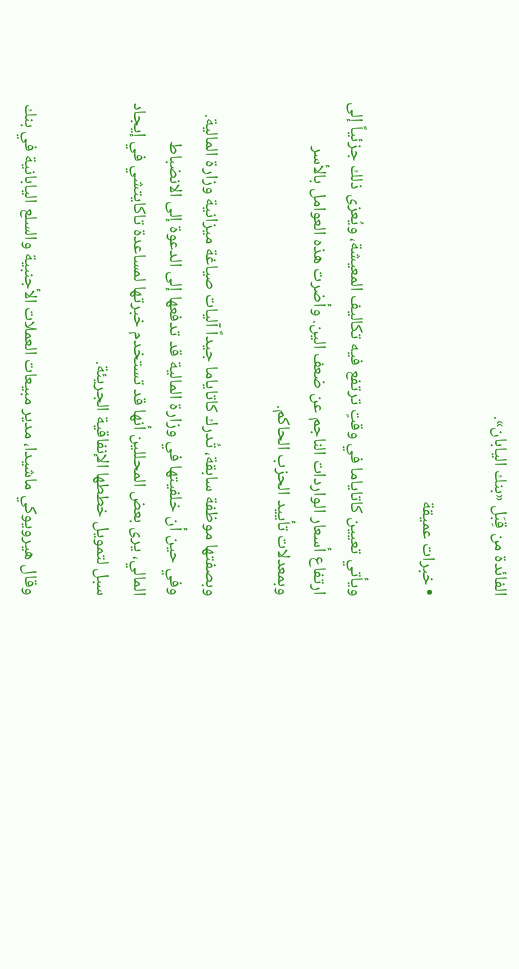الفائدة من قِبَل «بنك اليابان».

• خبرات عميقة

ويأتي تعيين كاتاياما في وقتٍ ترتفع فيه تكاليف المعيشة، ويُعزى ذلك جزئياً إلى ارتفاع أسعار الواردات الناجم عن ضعف الين. وأضرت هذه العوامل بالأسر وبمعدلات تأييد الحزب الحاكم.

وبصفتها موظفة سابقة، تُدرك كاتاياما جيداً آليات صياغة ميزانية وزارة المالية. وفي حين أن خلفيتها في وزارة المالية قد تدفعها إلى الدعوة إلى الانضباط المالي، يرى بعض المحللين أنها قد تستخدم خبرتها لمساعدة تاكايتشي في إيجاد سبل لتمويل خططها الإنفاقية الجريئة.

وقال هيرويوكي ماشيدا، مدير مبيعات العملات الأجنبية والسلع اليابانية في بنك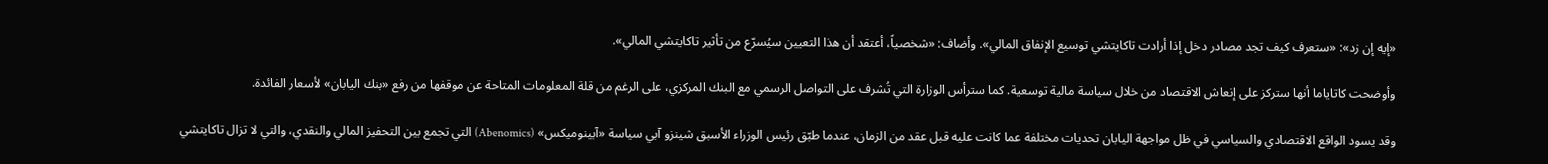«إيه إن زد»: «ستعرف كيف تجد مصادر دخل إذا أرادت تاكايتشي توسيع الإنفاق المالي». وأضاف: «شخصياً، أعتقد أن هذا التعيين سيُسرّع من تأثير تاكايتشي المالي».

وأوضحت كاتاياما أنها ستركز على إنعاش الاقتصاد من خلال سياسة مالية توسعية. كما سترأس الوزارة التي تُشرف على التواصل الرسمي مع البنك المركزي، على الرغم من قلة المعلومات المتاحة عن موقفها من رفع «بنك اليابان» لأسعار الفائدة.

وقد يسود الواقع الاقتصادي والسياسي في ظل مواجهة اليابان تحديات مختلفة عما كانت عليه قبل عقد من الزمان، عندما طبّق رئيس الوزراء الأسبق شينزو آبي سياسة «آبينوميكس» (Abenomics) التي تجمع بين التحفيز المالي والنقدي، والتي لا تزال تاكايتشي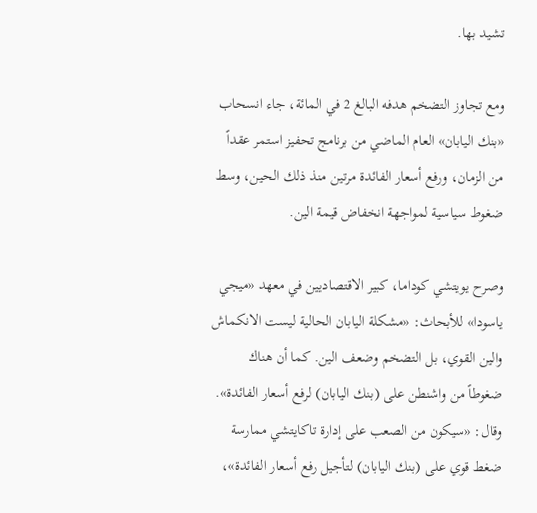تشيد بها.

ومع تجاوز التضخم هدفه البالغ 2 في المائة، جاء انسحاب «بنك اليابان» العام الماضي من برنامج تحفيز استمر عقداً من الزمان، ورفع أسعار الفائدة مرتين منذ ذلك الحين، وسط ضغوط سياسية لمواجهة انخفاض قيمة الين.

وصرح يويتشي كوداما، كبير الاقتصاديين في معهد «ميجي ياسودا» للأبحاث: «مشكلة اليابان الحالية ليست الانكماش والين القوي، بل التضخم وضعف الين. كما أن هناك ضغوطاً من واشنطن على (بنك اليابان) لرفع أسعار الفائدة». وقال: «سيكون من الصعب على إدارة تاكايتشي ممارسة ضغط قوي على (بنك اليابان) لتأجيل رفع أسعار الفائدة»،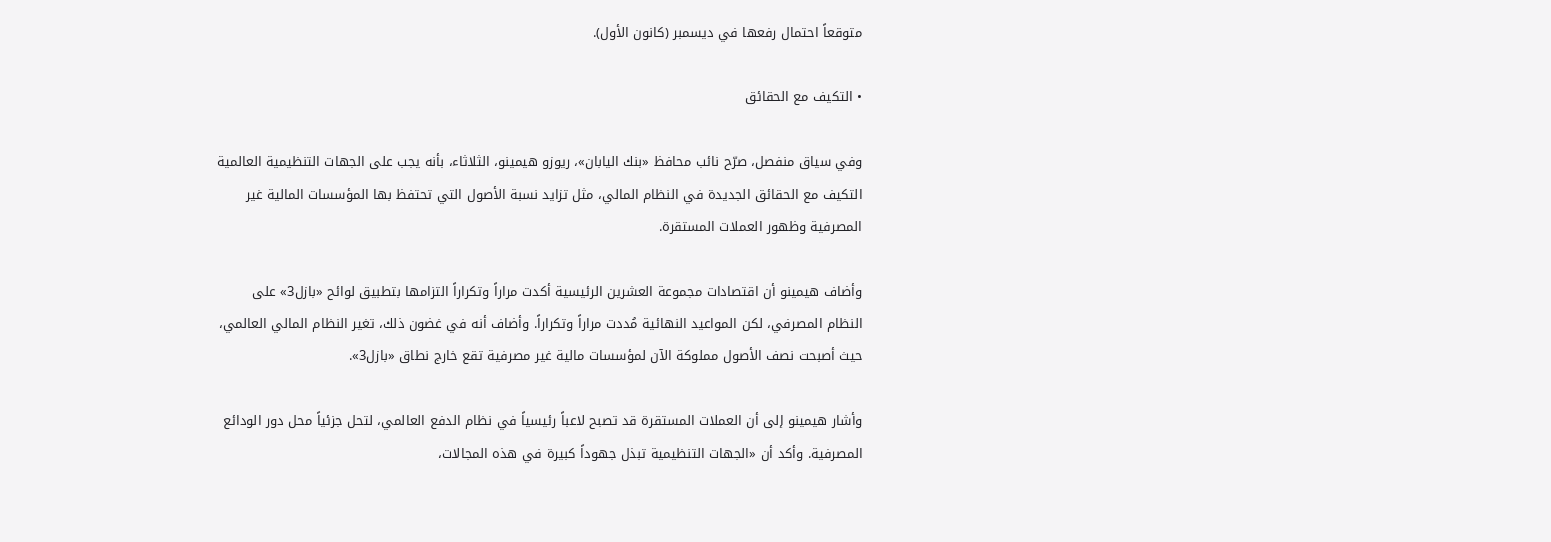متوقعاً احتمال رفعها في ديسمبر (كانون الأول).

• التكيف مع الحقائق

وفي سياق منفصل، صرّح نائب محافظ «بنك اليابان»، ريوزو هيمينو، الثلاثاء، بأنه يجب على الجهات التنظيمية العالمية التكيف مع الحقائق الجديدة في النظام المالي، مثل تزايد نسبة الأصول التي تحتفظ بها المؤسسات المالية غير المصرفية وظهور العملات المستقرة.

وأضاف هيمينو أن اقتصادات مجموعة العشرين الرئيسية أكدت مراراً وتكراراً التزامها بتطبيق لوائح «بازل3» على النظام المصرفي، لكن المواعيد النهائية مُددت مراراً وتكراراً. وأضاف أنه في غضون ذلك، تغير النظام المالي العالمي، حيث أصبحت نصف الأصول مملوكة الآن لمؤسسات مالية غير مصرفية تقع خارج نطاق «بازل3».

وأشار هيمينو إلى أن العملات المستقرة قد تصبح لاعباً رئيسياً في نظام الدفع العالمي، لتحل جزئياً محل دور الودائع المصرفية. وأكد أن «الجهات التنظيمية تبذل جهوداً كبيرة في هذه المجالات،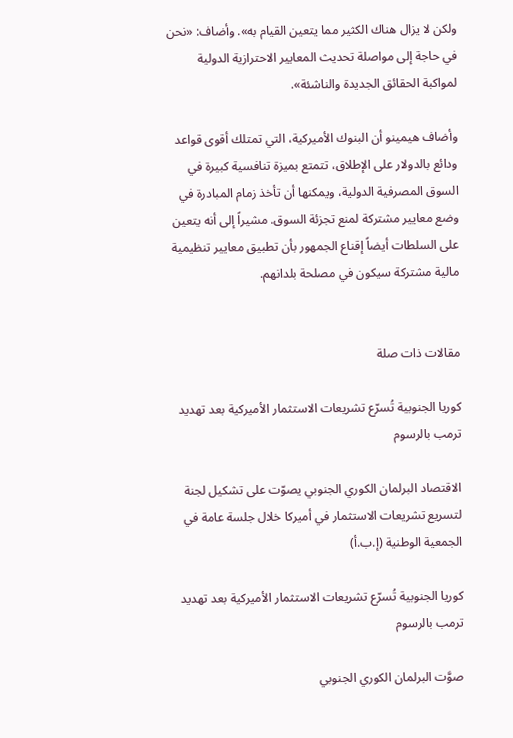ولكن لا يزال هناك الكثير مما يتعين القيام به». وأضاف: «نحن في حاجة إلى مواصلة تحديث المعايير الاحترازية الدولية لمواكبة الحقائق الجديدة والناشئة».

وأضاف هيمينو أن البنوك الأميركية، التي تمتلك أقوى قواعد ودائع بالدولار على الإطلاق، تتمتع بميزة تنافسية كبيرة في السوق المصرفية الدولية، ويمكنها أن تأخذ زمام المبادرة في وضع معايير مشتركة لمنع تجزئة السوق. مشيراً إلى أنه يتعين على السلطات أيضاً إقناع الجمهور بأن تطبيق معايير تنظيمية مالية مشتركة سيكون في مصلحة بلدانهم.


مقالات ذات صلة

كوريا الجنوبية تُسرّع تشريعات الاستثمار الأميركية بعد تهديد ترمب بالرسوم

الاقتصاد البرلمان الكوري الجنوبي يصوّت على تشكيل لجنة لتسريع تشريعات الاستثمار في أميركا خلال جلسة عامة في الجمعية الوطنية (إ.ب.أ)

كوريا الجنوبية تُسرّع تشريعات الاستثمار الأميركية بعد تهديد ترمب بالرسوم

صوَّت البرلمان الكوري الجنوبي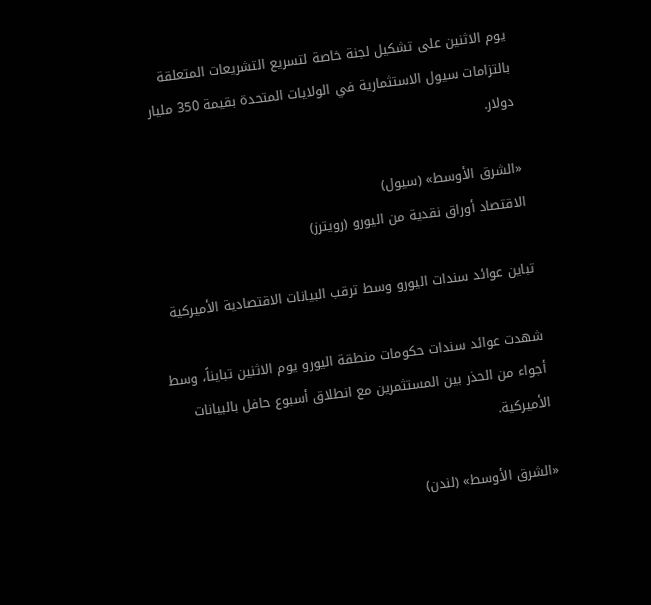يوم الاثنين على تشكيل لجنة خاصة لتسريع التشريعات المتعلقة بالتزامات سيول الاستثمارية في الولايات المتحدة بقيمة 350 مليار دولار.

«الشرق الأوسط» (سيول)
الاقتصاد أوراق نقدية من اليورو (رويترز)

تباين عوائد سندات اليورو وسط ترقب البيانات الاقتصادية الأميركية

شهدت عوائد سندات حكومات منطقة اليورو يوم الاثنين تبايناً، وسط أجواء من الحذر بين المستثمرين مع انطلاق أسبوع حافل بالبيانات الأميركية.

«الشرق الأوسط» (لندن)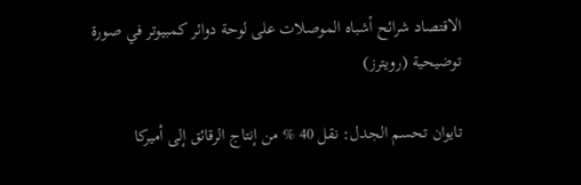الاقتصاد شرائح أشباه الموصلات على لوحة دوائر كمبيوتر في صورة توضيحية (رويترز)

تايوان تحسم الجدل: نقل 40 % من إنتاج الرقائق إلى أميركا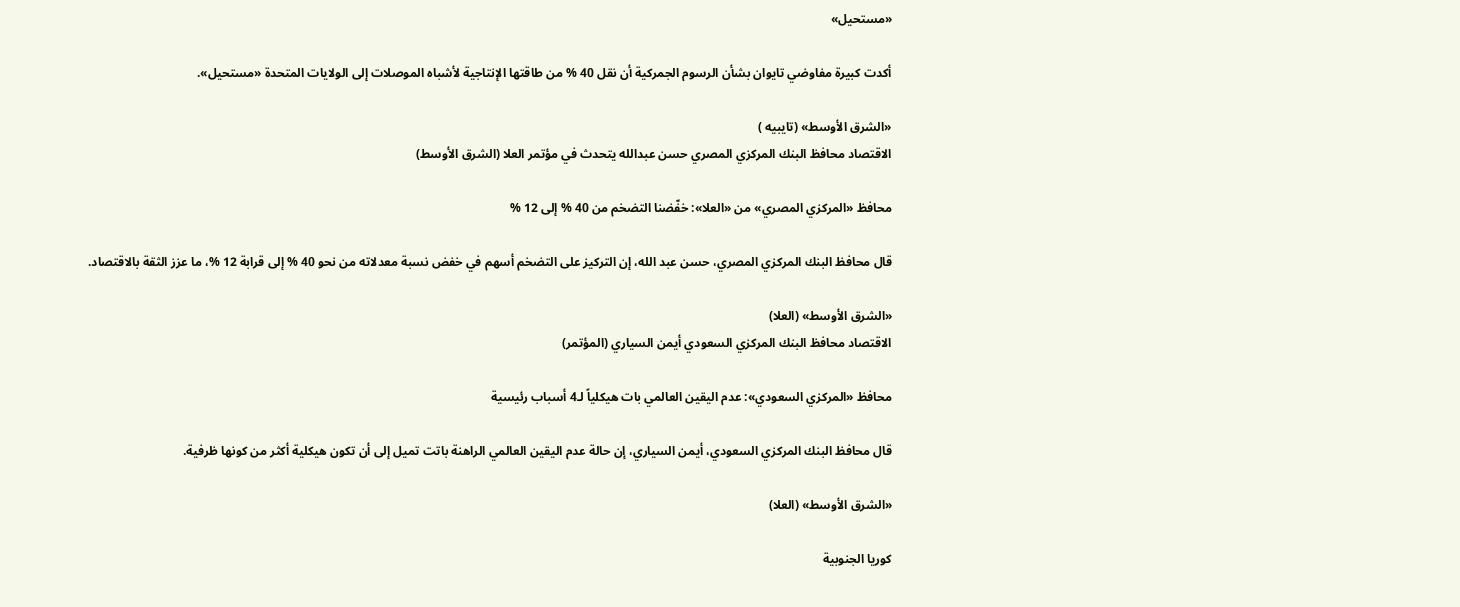«مستحيل»

أكدت كبيرة مفاوضي تايوان بشأن الرسوم الجمركية أن نقل 40 % من طاقتها الإنتاجية لأشباه الموصلات إلى الولايات المتحدة «مستحيل».

«الشرق الأوسط» (تايبيه )
الاقتصاد محافظ البنك المركزي المصري حسن عبدالله يتحدث في مؤتمر العلا (الشرق الأوسط)

محافظ «المركزي المصري» من «العلا»: خفّضنا التضخم من 40 % إلى 12 %

قال محافظ البنك المركزي المصري، حسن عبد الله، إن التركيز على التضخم أسهم في خفض نسبة معدلاته من نحو 40 % إلى قرابة 12 %، ما عزز الثقة بالاقتصاد.

«الشرق الأوسط» (العلا)
الاقتصاد محافظ البنك المركزي السعودي أيمن السياري (المؤتمر)

محافظ «المركزي السعودي»: عدم اليقين العالمي بات هيكلياً لـ4 أسباب رئيسية

قال محافظ البنك المركزي السعودي، أيمن السياري، إن حالة عدم اليقين العالمي الراهنة باتت تميل إلى أن تكون هيكلية أكثر من كونها ظرفية.

«الشرق الأوسط» (العلا)

كوريا الجنوبية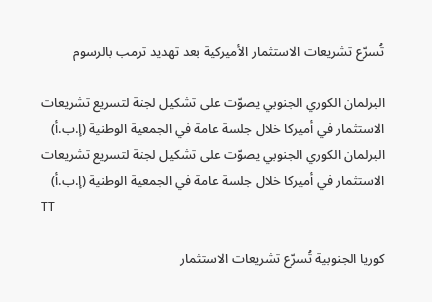تُسرّع تشريعات الاستثمار الأميركية بعد تهديد ترمب بالرسوم

البرلمان الكوري الجنوبي يصوّت على تشكيل لجنة لتسريع تشريعات الاستثمار في أميركا خلال جلسة عامة في الجمعية الوطنية (إ.ب.أ)
البرلمان الكوري الجنوبي يصوّت على تشكيل لجنة لتسريع تشريعات الاستثمار في أميركا خلال جلسة عامة في الجمعية الوطنية (إ.ب.أ)
TT

كوريا الجنوبية تُسرّع تشريعات الاستثمار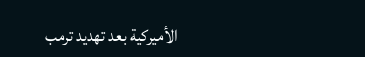الأميركية بعد تهديد ترمب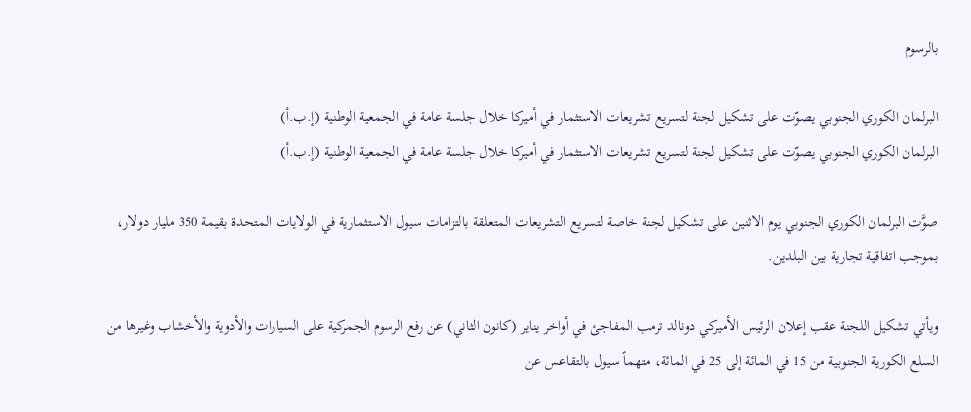بالرسوم

البرلمان الكوري الجنوبي يصوّت على تشكيل لجنة لتسريع تشريعات الاستثمار في أميركا خلال جلسة عامة في الجمعية الوطنية (إ.ب.أ)
البرلمان الكوري الجنوبي يصوّت على تشكيل لجنة لتسريع تشريعات الاستثمار في أميركا خلال جلسة عامة في الجمعية الوطنية (إ.ب.أ)

صوَّت البرلمان الكوري الجنوبي يوم الاثنين على تشكيل لجنة خاصة لتسريع التشريعات المتعلقة بالتزامات سيول الاستثمارية في الولايات المتحدة بقيمة 350 مليار دولار، بموجب اتفاقية تجارية بين البلدين.

ويأتي تشكيل اللجنة عقب إعلان الرئيس الأميركي دونالد ترمب المفاجئ في أواخر يناير (كانون الثاني) عن رفع الرسوم الجمركية على السيارات والأدوية والأخشاب وغيرها من السلع الكورية الجنوبية من 15 في المائة إلى 25 في المائة، متهماً سيول بالتقاعس عن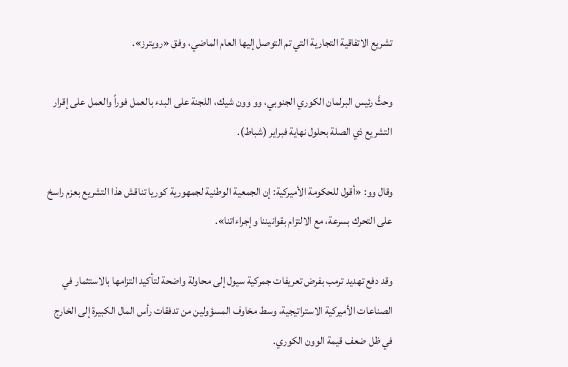تشريع الاتفاقية التجارية التي تم التوصل إليها العام الماضي، وفق «رويترز».

وحثَّ رئيس البرلمان الكوري الجنوبي، وو وون شيك، اللجنة على البدء بالعمل فوراً والعمل على إقرار التشريع ذي الصلة بحلول نهاية فبراير (شباط).

وقال وو: «أقول للحكومة الأميركية: إن الجمعية الوطنية لجمهورية كوريا تناقش هذا التشريع بعزم راسخ على التحرك بسرعة، مع الالتزام بقوانيننا وإجراءاتنا».

وقد دفع تهديد ترمب بفرض تعريفات جمركية سيول إلى محاولة واضحة لتأكيد التزامها بالاستثمار في الصناعات الأميركية الاستراتيجية، وسط مخاوف المسؤولين من تدفقات رأس المال الكبيرة إلى الخارج في ظل ضعف قيمة الوون الكوري.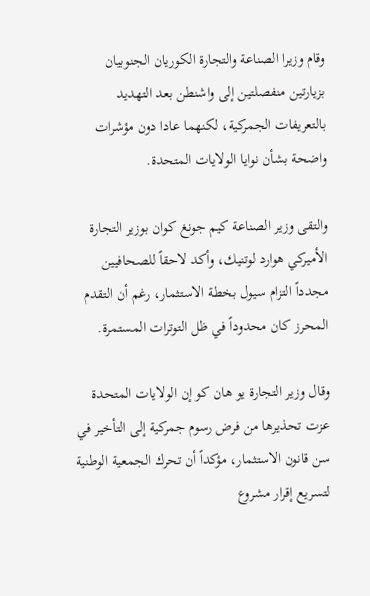وقام وزيرا الصناعة والتجارة الكوريان الجنوبيان بزيارتين منفصلتين إلى واشنطن بعد التهديد بالتعريفات الجمركية، لكنهما عادا دون مؤشرات واضحة بشأن نوايا الولايات المتحدة.

والتقى وزير الصناعة كيم جونغ كوان بوزير التجارة الأميركي هوارد لوتنيك، وأكد لاحقاً للصحافيين مجدداً التزام سيول بخطة الاستثمار، رغم أن التقدم المحرز كان محدوداً في ظل التوترات المستمرة.

وقال وزير التجارة يو هان كو إن الولايات المتحدة عزت تحذيرها من فرض رسوم جمركية إلى التأخير في سن قانون الاستثمار، مؤكداً أن تحرك الجمعية الوطنية لتسريع إقرار مشروع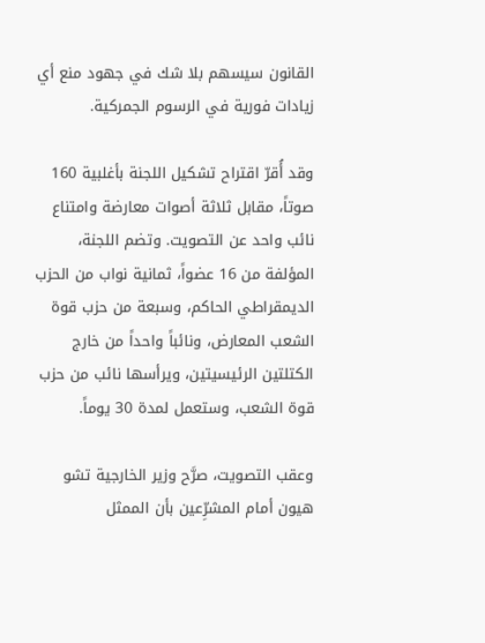القانون سيسهم بلا شك في جهود منع أي زيادات فورية في الرسوم الجمركية.

وقد أُقرّ اقتراح تشكيل اللجنة بأغلبية 160 صوتاً، مقابل ثلاثة أصوات معارضة وامتناع نائب واحد عن التصويت. وتضم اللجنة، المؤلفة من 16 عضواً، ثمانية نواب من الحزب الديمقراطي الحاكم، وسبعة من حزب قوة الشعب المعارض، ونائباً واحداً من خارج الكتلتين الرئيسيتين، ويرأسها نائب من حزب قوة الشعب، وستعمل لمدة 30 يوماً.

وعقب التصويت، صرَّح وزير الخارجية تشو هيون أمام المشرِّعين بأن الممثل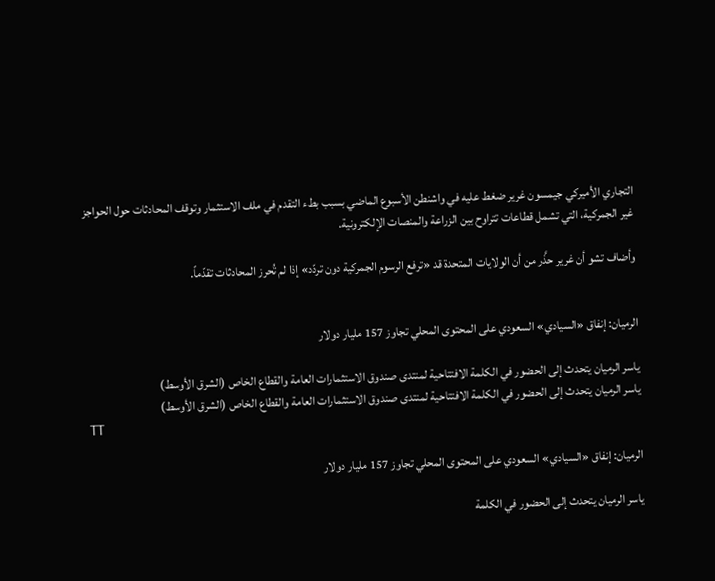التجاري الأميركي جيمسون غرير ضغط عليه في واشنطن الأسبوع الماضي بسبب بطء التقدم في ملف الاستثمار وتوقف المحادثات حول الحواجز غير الجمركية، التي تشمل قطاعات تتراوح بين الزراعة والمنصات الإلكترونية.

وأضاف تشو أن غرير حذَّر من أن الولايات المتحدة قد «ترفع الرسوم الجمركية دون تردّد» إذا لم تُحرز المحادثات تقدّماً.


الرميان: إنفاق «السيادي» السعودي على المحتوى المحلي تجاوز 157 مليار دولار

ياسر الرميان يتحدث إلى الحضور في الكلمة الافتتاحية لمنتدى صندوق الاستثمارات العامة والقطاع الخاص (الشرق الأوسط)
ياسر الرميان يتحدث إلى الحضور في الكلمة الافتتاحية لمنتدى صندوق الاستثمارات العامة والقطاع الخاص (الشرق الأوسط)
TT

الرميان: إنفاق «السيادي» السعودي على المحتوى المحلي تجاوز 157 مليار دولار

ياسر الرميان يتحدث إلى الحضور في الكلمة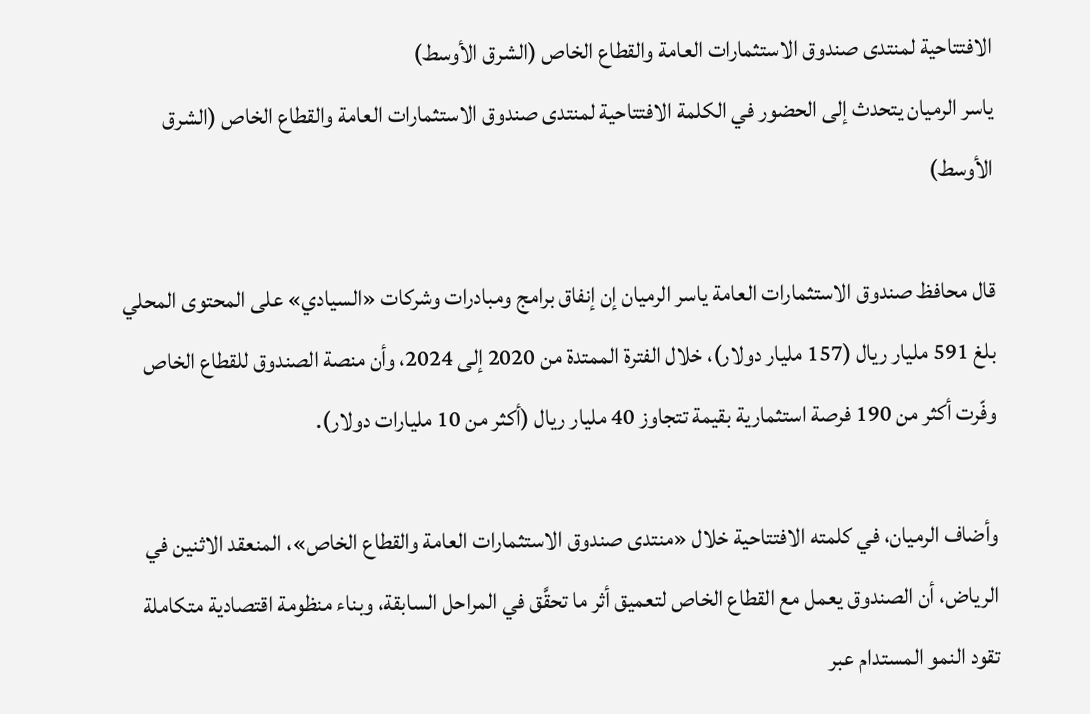الافتتاحية لمنتدى صندوق الاستثمارات العامة والقطاع الخاص (الشرق الأوسط)
ياسر الرميان يتحدث إلى الحضور في الكلمة الافتتاحية لمنتدى صندوق الاستثمارات العامة والقطاع الخاص (الشرق الأوسط)

قال محافظ صندوق الاستثمارات العامة ياسر الرميان إن إنفاق برامج ومبادرات وشركات «السيادي» على المحتوى المحلي بلغ 591 مليار ريال (157 مليار دولار)، خلال الفترة الممتدة من 2020 إلى 2024، وأن منصة الصندوق للقطاع الخاص وفّرت أكثر من 190 فرصة استثمارية بقيمة تتجاوز 40 مليار ريال (أكثر من 10 مليارات دولار).

وأضاف الرميان، في كلمته الافتتاحية خلال «منتدى صندوق الاستثمارات العامة والقطاع الخاص»، المنعقد الاثنين في الرياض، أن الصندوق يعمل مع القطاع الخاص لتعميق أثر ما تحقَّق في المراحل السابقة، وبناء منظومة اقتصادية متكاملة تقود النمو المستدام عبر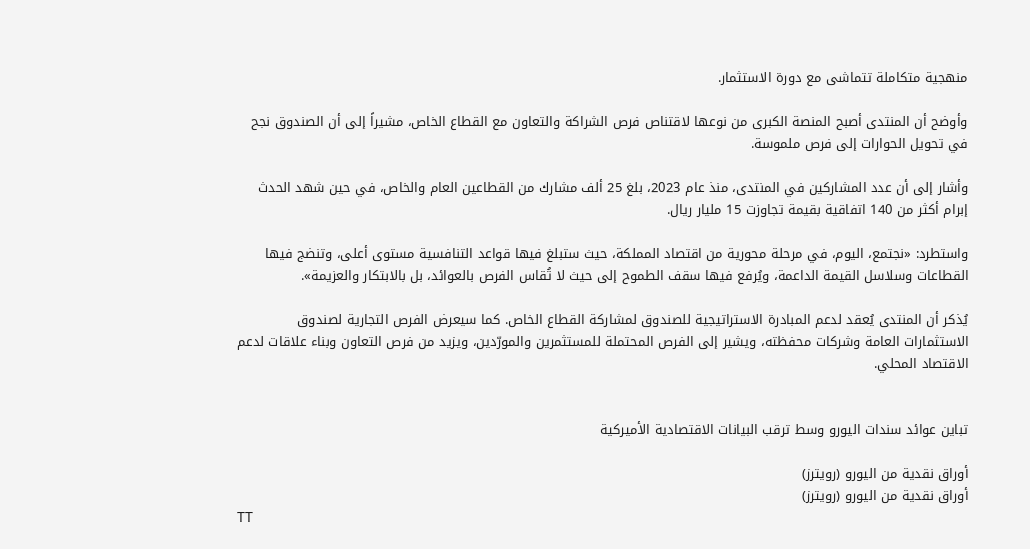منهجية متكاملة تتماشى مع دورة الاستثمار.

وأوضح أن المنتدى أصبح المنصة الكبرى من نوعها لاقتناص فرص الشراكة والتعاون مع القطاع الخاص، مشيراً إلى أن الصندوق نجح في تحويل الحوارات إلى فرص ملموسة.

وأشار إلى أن عدد المشاركين في المنتدى، منذ عام 2023، بلغ 25 ألف مشارك من القطاعين العام والخاص، في حين شهد الحدث إبرام أكثر من 140 اتفاقية بقيمة تجاوزت 15 مليار ريال.

واستطرد: «نجتمع، اليوم، في مرحلة محورية من اقتصاد المملكة، حيث ستبلغ فيها قواعد التنافسية مستوى أعلى، وتنضج فيها القطاعات وسلاسل القيمة الداعمة، ويُرفع فيها سقف الطموح إلى حيث لا تُقاس الفرص بالعوائد، بل بالابتكار والعزيمة».

يُذكر أن المنتدى يُعقد لدعم المبادرة الاستراتيجية للصندوق لمشاركة القطاع الخاص. كما سيعرض الفرص التجارية لصندوق الاستثمارات العامة وشركات محفظته، ويشير إلى الفرص المحتملة للمستثمرين والمورّدين، ويزيد من فرص التعاون وبناء علاقات لدعم الاقتصاد المحلي.


تباين عوائد سندات اليورو وسط ترقب البيانات الاقتصادية الأميركية

أوراق نقدية من اليورو (رويترز)
أوراق نقدية من اليورو (رويترز)
TT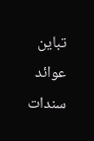تباين عوائد سندات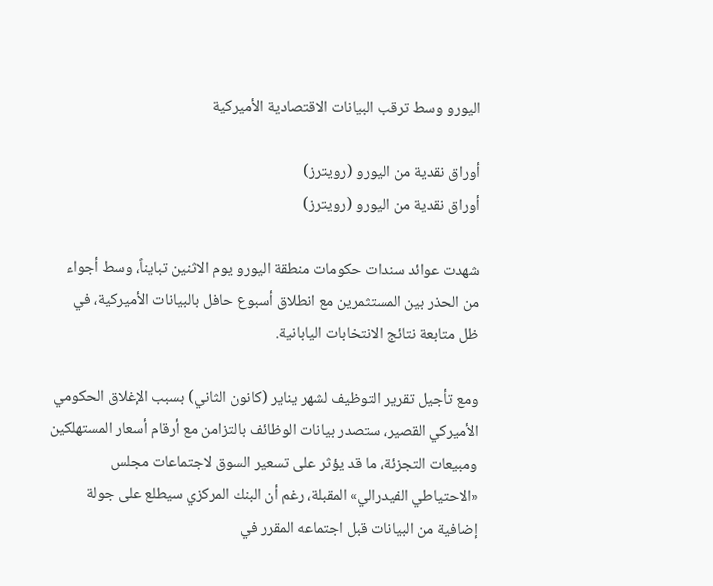اليورو وسط ترقب البيانات الاقتصادية الأميركية

أوراق نقدية من اليورو (رويترز)
أوراق نقدية من اليورو (رويترز)

شهدت عوائد سندات حكومات منطقة اليورو يوم الاثنين تبايناً، وسط أجواء من الحذر بين المستثمرين مع انطلاق أسبوع حافل بالبيانات الأميركية، في ظل متابعة نتائج الانتخابات اليابانية.

ومع تأجيل تقرير التوظيف لشهر يناير (كانون الثاني) بسبب الإغلاق الحكومي الأميركي القصير، ستصدر بيانات الوظائف بالتزامن مع أرقام أسعار المستهلكين ومبيعات التجزئة، ما قد يؤثر على تسعير السوق لاجتماعات مجلس «الاحتياطي الفيدرالي» المقبلة، رغم أن البنك المركزي سيطلع على جولة إضافية من البيانات قبل اجتماعه المقرر في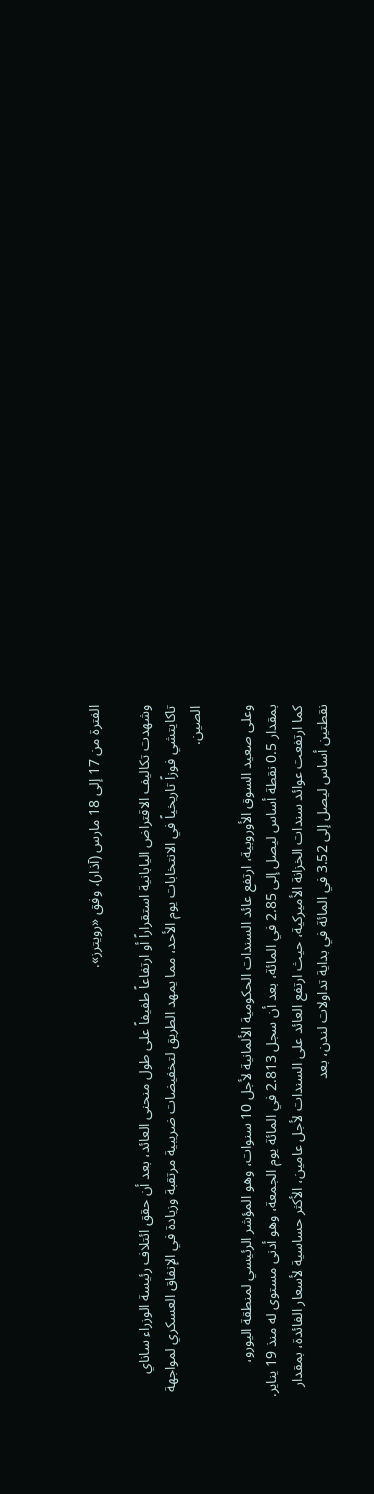الفترة من 17 إلى 18 مارس (آذار)، وفق «رويترز».

وشهدت تكاليف الاقتراض اليابانية استقراراً أو ارتفاعاً طفيفاً على طول منحنى العائد، بعد أن حقق ائتلاف رئيسة الوزراء ساناي تاكايتشي فوزاً تاريخياً في الانتخابات يوم الأحد، مما يمهد الطريق لتخفيضات ضريبية مرتقبة وزيادة في الإنفاق العسكري لمواجهة الصين.

وعلى صعيد السوق الأوروبية، ارتفع عائد السندات الحكومية الألمانية لأجل 10 سنوات، وهو المؤشر الرئيسي لمنطقة اليورو، بمقدار 0.5 نقطة أساس ليصل إلى 2.85 في المائة، بعد أن سجل 2.813 في المائة يوم الجمعة، وهو أدنى مستوى له منذ 19 يناير. كما ارتفعت عوائد سندات الخزانة الأميركية، حيث ارتفع العائد على السندات لأجل عامين، الأكثر حساسية لأسعار الفائدة، بمقدار نقطتين أساس ليصل إلى 3.52 في المائة في بداية تداولات لندن، بعد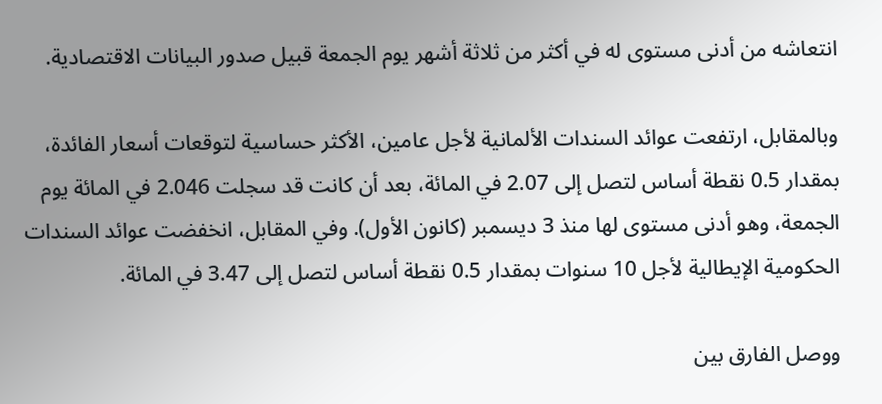انتعاشه من أدنى مستوى له في أكثر من ثلاثة أشهر يوم الجمعة قبيل صدور البيانات الاقتصادية.

وبالمقابل، ارتفعت عوائد السندات الألمانية لأجل عامين، الأكثر حساسية لتوقعات أسعار الفائدة، بمقدار 0.5 نقطة أساس لتصل إلى 2.07 في المائة، بعد أن كانت قد سجلت 2.046 في المائة يوم الجمعة، وهو أدنى مستوى لها منذ 3 ديسمبر (كانون الأول). وفي المقابل، انخفضت عوائد السندات الحكومية الإيطالية لأجل 10 سنوات بمقدار 0.5 نقطة أساس لتصل إلى 3.47 في المائة.

ووصل الفارق بين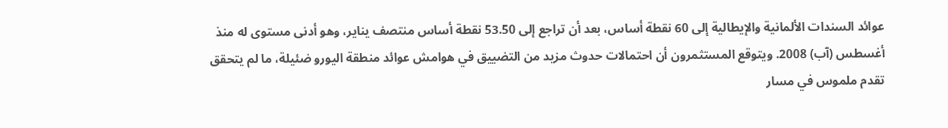عوائد السندات الألمانية والإيطالية إلى 60 نقطة أساس، بعد أن تراجع إلى 53.50 نقطة أساس منتصف يناير، وهو أدنى مستوى له منذ أغسطس (آب) 2008. ويتوقع المستثمرون أن احتمالات حدوث مزيد من التضييق في هوامش عوائد منطقة اليورو ضئيلة، ما لم يتحقق تقدم ملموس في مسار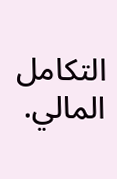التكامل المالي.